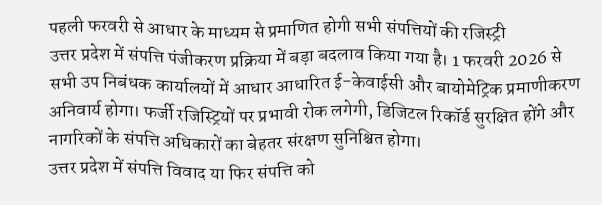पहली फरवरी से आधार के माध्यम से प्रमाणित होगी सभी संपत्तियों की रजिस्ट्री
उत्तर प्रदेश में संपत्ति पंजीकरण प्रक्रिया में बड़ा बदलाव किया गया है। 1 फरवरी 2026 से सभी उप निबंधक कार्यालयों में आधार आधारित ई-केवाईसी और बायोमेट्रिक प्रमाणीकरण अनिवार्य होगा। फर्जी रजिस्ट्रियों पर प्रभावी रोक लगेगी, डिजिटल रिकॉर्ड सुरक्षित होंगे और नागरिकों के संपत्ति अधिकारों का बेहतर संरक्षण सुनिश्चित होगा।
उत्तर प्रदेश में संपत्ति विवाद या फिर संपत्ति को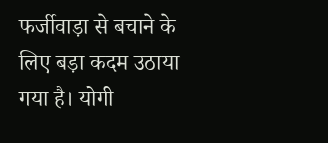फर्जीवाड़ा से बचाने के लिए बड़ा कदम उठाया गया है। योगी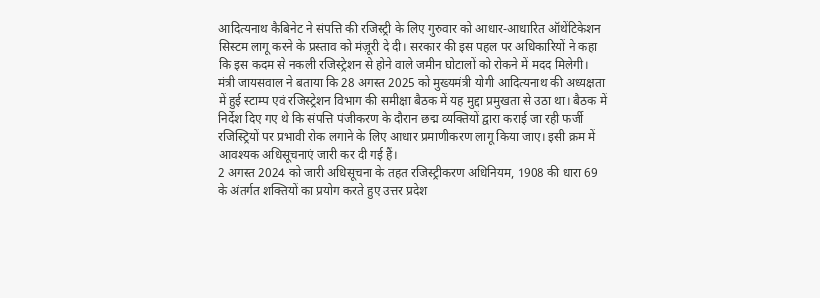आदित्यनाथ कैबिनेट ने संपत्ति की रजिस्ट्री के लिए गुरुवार को आधार-आधारित ऑथेंटिकेशन सिस्टम लागू करने के प्रस्ताव को मंज़ूरी दे दी। सरकार की इस पहल पर अधिकारियों ने कहा कि इस कदम से नकली रजिस्ट्रेशन से होने वाले जमीन घोटालों को रोकने में मदद मिलेगी।
मंत्री जायसवाल ने बताया कि 28 अगस्त 2025 को मुख्यमंत्री योगी आदित्यनाथ की अध्यक्षता में हुई स्टाम्प एवं रजिस्ट्रेशन विभाग की समीक्षा बैठक में यह मुद्दा प्रमुखता से उठा था। बैठक में निर्देश दिए गए थे कि संपत्ति पंजीकरण के दौरान छद्म व्यक्तियों द्वारा कराई जा रही फर्जी रजिस्ट्रियों पर प्रभावी रोक लगाने के लिए आधार प्रमाणीकरण लागू किया जाए। इसी क्रम में आवश्यक अधिसूचनाएं जारी कर दी गई हैं।
2 अगस्त 2024 को जारी अधिसूचना के तहत रजिस्ट्रीकरण अधिनियम, 1908 की धारा 69 के अंतर्गत शक्तियों का प्रयोग करते हुए उत्तर प्रदेश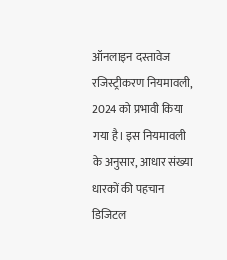ऑनलाइन दस्तावेज रजिस्ट्रीकरण नियमावली, 2024 को प्रभावी किया गया है। इस नियमावली के अनुसार, आधार संख्या धारकों की पहचान डिजिटल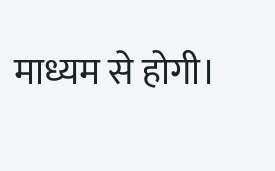माध्यम से होगी।